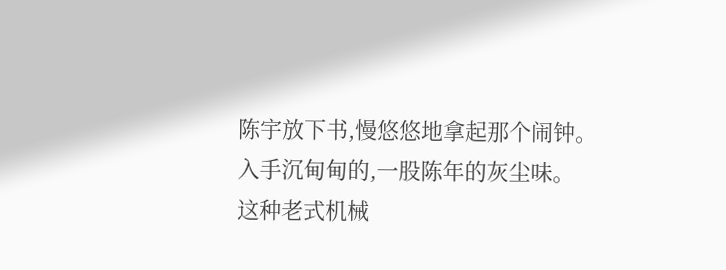陈宇放下书,慢悠悠地拿起那个闹钟。
入手沉甸甸的,一股陈年的灰尘味。
这种老式机械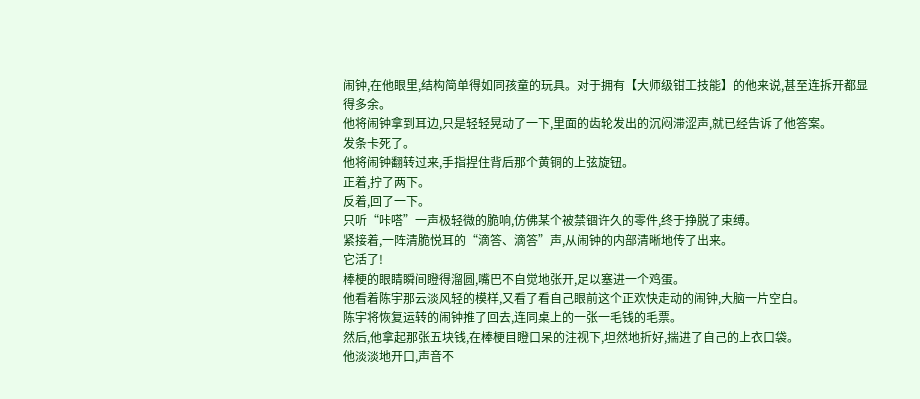闹钟,在他眼里,结构简单得如同孩童的玩具。对于拥有【大师级钳工技能】的他来说,甚至连拆开都显得多余。
他将闹钟拿到耳边,只是轻轻晃动了一下,里面的齿轮发出的沉闷滞涩声,就已经告诉了他答案。
发条卡死了。
他将闹钟翻转过来,手指捏住背后那个黄铜的上弦旋钮。
正着,拧了两下。
反着,回了一下。
只听“咔嗒”一声极轻微的脆响,仿佛某个被禁锢许久的零件,终于挣脱了束缚。
紧接着,一阵清脆悦耳的“滴答、滴答”声,从闹钟的内部清晰地传了出来。
它活了!
棒梗的眼睛瞬间瞪得溜圆,嘴巴不自觉地张开,足以塞进一个鸡蛋。
他看着陈宇那云淡风轻的模样,又看了看自己眼前这个正欢快走动的闹钟,大脑一片空白。
陈宇将恢复运转的闹钟推了回去,连同桌上的一张一毛钱的毛票。
然后,他拿起那张五块钱,在棒梗目瞪口呆的注视下,坦然地折好,揣进了自己的上衣口袋。
他淡淡地开口,声音不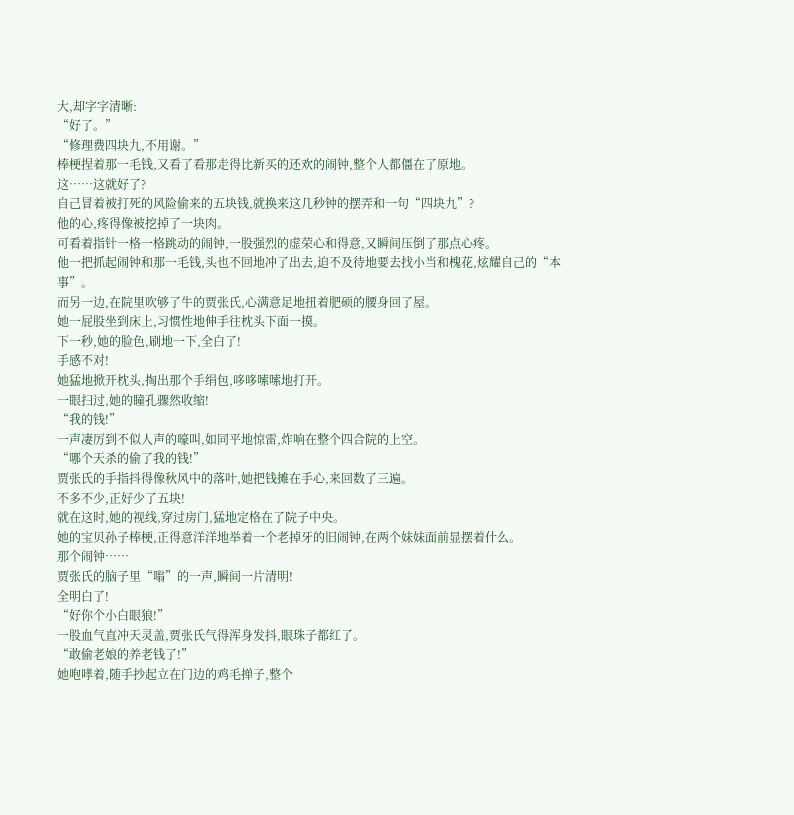大,却字字清晰:
“好了。”
“修理费四块九,不用谢。”
棒梗捏着那一毛钱,又看了看那走得比新买的还欢的闹钟,整个人都僵在了原地。
这……这就好了?
自己冒着被打死的风险偷来的五块钱,就换来这几秒钟的摆弄和一句“四块九”?
他的心,疼得像被挖掉了一块肉。
可看着指针一格一格跳动的闹钟,一股强烈的虚荣心和得意,又瞬间压倒了那点心疼。
他一把抓起闹钟和那一毛钱,头也不回地冲了出去,迫不及待地要去找小当和槐花,炫耀自己的“本事”。
而另一边,在院里吹够了牛的贾张氏,心满意足地扭着肥硕的腰身回了屋。
她一屁股坐到床上,习惯性地伸手往枕头下面一摸。
下一秒,她的脸色,刷地一下,全白了!
手感不对!
她猛地掀开枕头,掏出那个手绢包,哆哆嗦嗦地打开。
一眼扫过,她的瞳孔骤然收缩!
“我的钱!”
一声凄厉到不似人声的嚎叫,如同平地惊雷,炸响在整个四合院的上空。
“哪个天杀的偷了我的钱!”
贾张氏的手指抖得像秋风中的落叶,她把钱摊在手心,来回数了三遍。
不多不少,正好少了五块!
就在这时,她的视线,穿过房门,猛地定格在了院子中央。
她的宝贝孙子棒梗,正得意洋洋地举着一个老掉牙的旧闹钟,在两个妹妹面前显摆着什么。
那个闹钟……
贾张氏的脑子里“嗡”的一声,瞬间一片清明!
全明白了!
“好你个小白眼狼!”
一股血气直冲天灵盖,贾张氏气得浑身发抖,眼珠子都红了。
“敢偷老娘的养老钱了!”
她咆哮着,随手抄起立在门边的鸡毛掸子,整个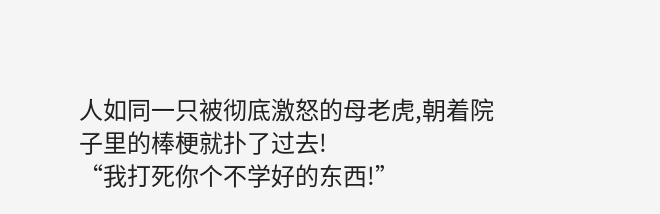人如同一只被彻底激怒的母老虎,朝着院子里的棒梗就扑了过去!
“我打死你个不学好的东西!”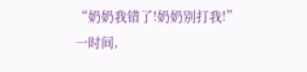“奶奶我错了!奶奶别打我!”
一时间,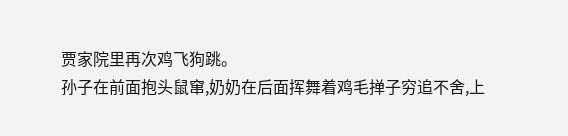贾家院里再次鸡飞狗跳。
孙子在前面抱头鼠窜,奶奶在后面挥舞着鸡毛掸子穷追不舍,上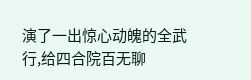演了一出惊心动魄的全武行,给四合院百无聊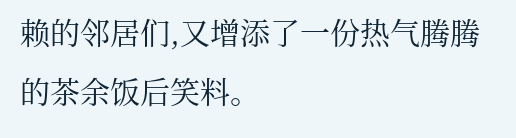赖的邻居们,又增添了一份热气腾腾的茶余饭后笑料。